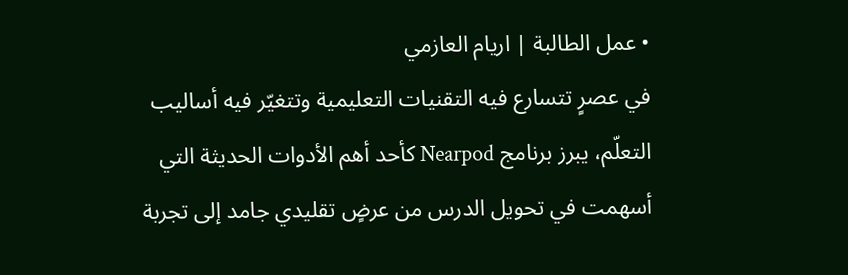• عمل الطالبة | اريام العازمي
في عصرٍ تتسارع فيه التقنيات التعليمية وتتغيّر فيه أساليب التعلّم، يبرز برنامج Nearpod كأحد أهم الأدوات الحديثة التي أسهمت في تحويل الدرس من عرضٍ تقليدي جامد إلى تجربة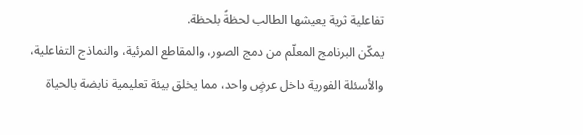تفاعلية ثرية يعيشها الطالب لحظةً بلحظة.
يمكّن البرنامج المعلّم من دمج الصور، والمقاطع المرئية، والنماذج التفاعلية، والأسئلة الفورية داخل عرضٍ واحد، مما يخلق بيئة تعليمية نابضة بالحياة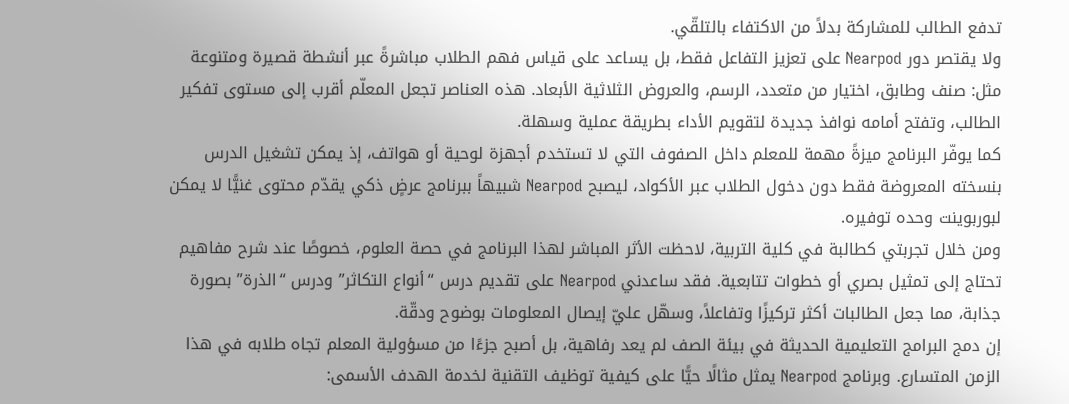تدفع الطالب للمشاركة بدلاً من الاكتفاء بالتلقّي.
ولا يقتصر دور Nearpod على تعزيز التفاعل فقط، بل يساعد على قياس فهم الطلاب مباشرةً عبر أنشطة قصيرة ومتنوعة مثل: صنف وطابق، اختيار من متعدد، الرسم، والعروض الثلاثية الأبعاد. هذه العناصر تجعل المعلّم أقرب إلى مستوى تفكير الطالب، وتفتح أمامه نوافذ جديدة لتقويم الأداء بطريقة عملية وسهلة.
كما يوفّر البرنامج ميزةً مهمة للمعلم داخل الصفوف التي لا تستخدم أجهزة لوحية أو هواتف، إذ يمكن تشغيل الدرس بنسخته المعروضة فقط دون دخول الطلاب عبر الأكواد، ليصبح Nearpod شبيهاً ببرنامج عرضٍ ذكي يقدّم محتوى غنيًّا لا يمكن لبوربوينت وحده توفيره.
ومن خلال تجربتي كطالبة في كلية التربية، لاحظت الأثر المباشر لهذا البرنامج في حصة العلوم، خصوصًا عند شرح مفاهيم تحتاج إلى تمثيل بصري أو خطوات تتابعية. فقد ساعدني Nearpod على تقديم درس “أنواع التكاثر” ودرس “الذرة” بصورة جذابة، مما جعل الطالبات أكثر تركيزًا وتفاعلاً، وسهّل عليّ إيصال المعلومات بوضوح ودقّة.
إن دمج البرامج التعليمية الحديثة في بيئة الصف لم يعد رفاهية، بل أصبح جزءًا من مسؤولية المعلم تجاه طلابه في هذا الزمن المتسارع. وبرنامج Nearpod يمثل مثالًا حيًّا على كيفية توظيف التقنية لخدمة الهدف الأسمى: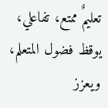تعليمٌ ممتع، تفاعلي، يوقظ فضول المتعلم، ويعزز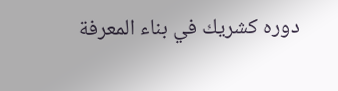دوره كشريك في بناء المعرفة